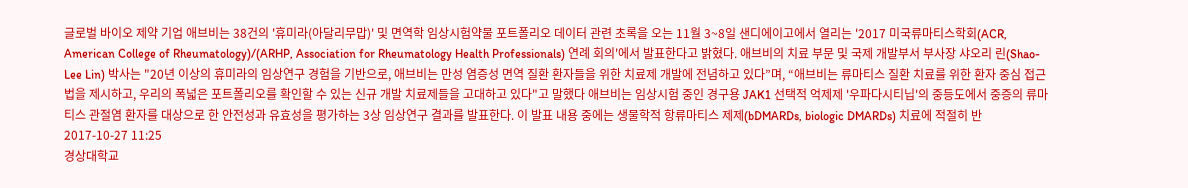글로벌 바이오 제약 기업 애브비는 38건의 '휴미라(아달리무맙)' 및 면역학 임상시험약물 포트폴리오 데이터 관련 초록을 오는 11월 3~8일 샌디에이고에서 열리는 '2017 미국류마티스학회(ACR, American College of Rheumatology)/(ARHP, Association for Rheumatology Health Professionals) 연례 회의'에서 발표한다고 밝혔다. 애브비의 치료 부문 및 국제 개발부서 부사장 샤오리 린(Shao-Lee Lin) 박사는 "20년 이상의 휴미라의 임상연구 경험을 기반으로, 애브비는 만성 염증성 면역 질환 환자들을 위한 치료제 개발에 전념하고 있다”며, “애브비는 류마티스 질환 치료를 위한 환자 중심 접근법을 제시하고, 우리의 폭넓은 포트폴리오를 확인할 수 있는 신규 개발 치료제들을 고대하고 있다"고 말했다 애브비는 임상시험 중인 경구용 JAK1 선택적 억제제 '우파다시티닙'의 중등도에서 중증의 류마티스 관절염 환자를 대상으로 한 안전성과 유효성을 평가하는 3상 임상연구 결과를 발표한다. 이 발표 내용 중에는 생물학적 항류마티스 제제(bDMARDs, biologic DMARDs) 치료에 적절히 반
2017-10-27 11:25
경상대학교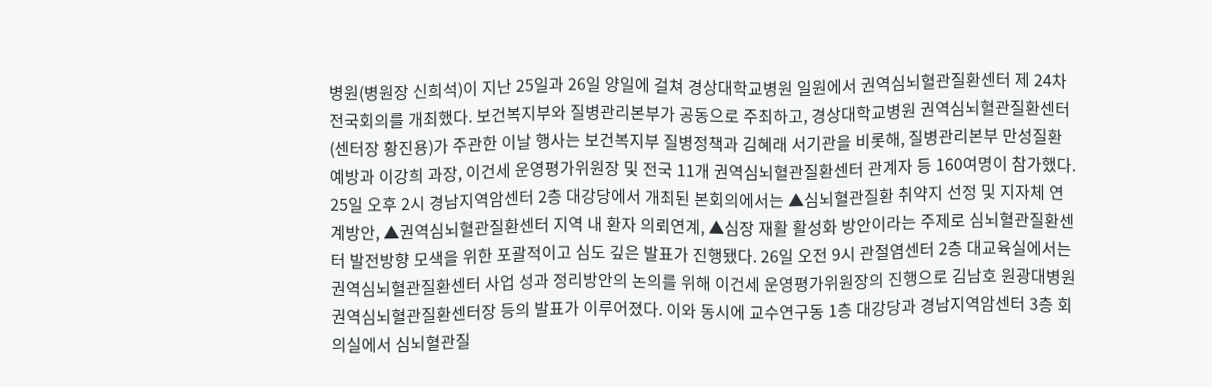병원(병원장 신희석)이 지난 25일과 26일 양일에 걸쳐 경상대학교병원 일원에서 권역심뇌혈관질환센터 제 24차 전국회의를 개최했다. 보건복지부와 질병관리본부가 공동으로 주최하고, 경상대학교병원 권역심뇌혈관질환센터(센터장 황진용)가 주관한 이날 행사는 보건복지부 질병정책과 김혜래 서기관을 비롯해, 질병관리본부 만성질환예방과 이강희 과장, 이건세 운영평가위원장 및 전국 11개 권역심뇌혈관질환센터 관계자 등 160여명이 참가했다. 25일 오후 2시 경남지역암센터 2층 대강당에서 개최된 본회의에서는 ▲심뇌혈관질환 취약지 선정 및 지자체 연계방안, ▲권역심뇌혈관질환센터 지역 내 환자 의뢰연계, ▲심장 재활 활성화 방안이라는 주제로 심뇌혈관질환센터 발전방향 모색을 위한 포괄적이고 심도 깊은 발표가 진행됐다. 26일 오전 9시 관절염센터 2층 대교육실에서는 권역심뇌혈관질환센터 사업 성과 정리방안의 논의를 위해 이건세 운영평가위원장의 진행으로 김남호 원광대병원 권역심뇌혈관질환센터장 등의 발표가 이루어졌다. 이와 동시에 교수연구동 1층 대강당과 경남지역암센터 3층 회의실에서 심뇌혈관질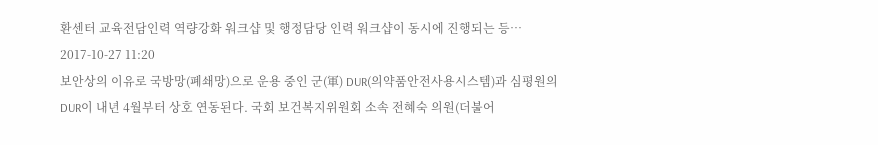환센터 교육전담인력 역량강화 워크샵 및 행정담당 인력 워크샵이 동시에 진행되는 등…
2017-10-27 11:20
보안상의 이유로 국방망(폐쇄망)으로 운용 중인 군(軍) DUR(의약품안전사용시스템)과 심평원의 DUR이 내년 4월부터 상호 연동된다. 국회 보건복지위원회 소속 전혜숙 의원(더불어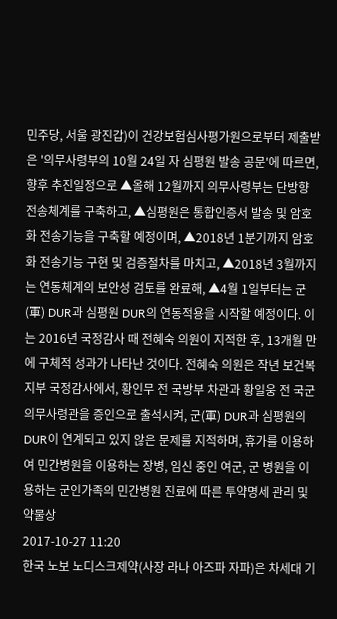민주당, 서울 광진갑)이 건강보험심사평가원으로부터 제출받은 '의무사령부의 10월 24일 자 심평원 발송 공문'에 따르면, 향후 추진일정으로 ▲올해 12월까지 의무사령부는 단방향 전송체계를 구축하고, ▲심평원은 통합인증서 발송 및 암호화 전송기능을 구축할 예정이며, ▲2018년 1분기까지 암호화 전송기능 구현 및 검증절차를 마치고, ▲2018년 3월까지는 연동체계의 보안성 검토를 완료해, ▲4월 1일부터는 군(軍) DUR과 심평원 DUR의 연동적용을 시작할 예정이다. 이는 2016년 국정감사 때 전혜숙 의원이 지적한 후, 13개월 만에 구체적 성과가 나타난 것이다. 전혜숙 의원은 작년 보건복지부 국정감사에서, 황인무 전 국방부 차관과 황일웅 전 국군의무사령관을 증인으로 출석시켜, 군(軍) DUR과 심평원의 DUR이 연계되고 있지 않은 문제를 지적하며, 휴가를 이용하여 민간병원을 이용하는 장병, 임신 중인 여군, 군 병원을 이용하는 군인가족의 민간병원 진료에 따른 투약명세 관리 및 약물상
2017-10-27 11:20
한국 노보 노디스크제약(사장 라나 아즈파 자파)은 차세대 기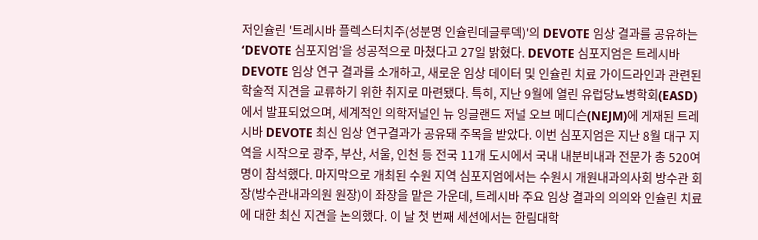저인슐린 '트레시바 플렉스터치주(성분명 인슐린데글루덱)'의 DEVOTE 임상 결과를 공유하는 ‘DEVOTE 심포지엄’을 성공적으로 마쳤다고 27일 밝혔다. DEVOTE 심포지엄은 트레시바 DEVOTE 임상 연구 결과를 소개하고, 새로운 임상 데이터 및 인슐린 치료 가이드라인과 관련된 학술적 지견을 교류하기 위한 취지로 마련됐다. 특히, 지난 9월에 열린 유럽당뇨병학회(EASD)에서 발표되었으며, 세계적인 의학저널인 뉴 잉글랜드 저널 오브 메디슨(NEJM)에 게재된 트레시바 DEVOTE 최신 임상 연구결과가 공유돼 주목을 받았다. 이번 심포지엄은 지난 8월 대구 지역을 시작으로 광주, 부산, 서울, 인천 등 전국 11개 도시에서 국내 내분비내과 전문가 총 520여 명이 참석했다. 마지막으로 개최된 수원 지역 심포지엄에서는 수원시 개원내과의사회 방수관 회장(방수관내과의원 원장)이 좌장을 맡은 가운데, 트레시바 주요 임상 결과의 의의와 인슐린 치료에 대한 최신 지견을 논의했다. 이 날 첫 번째 세션에서는 한림대학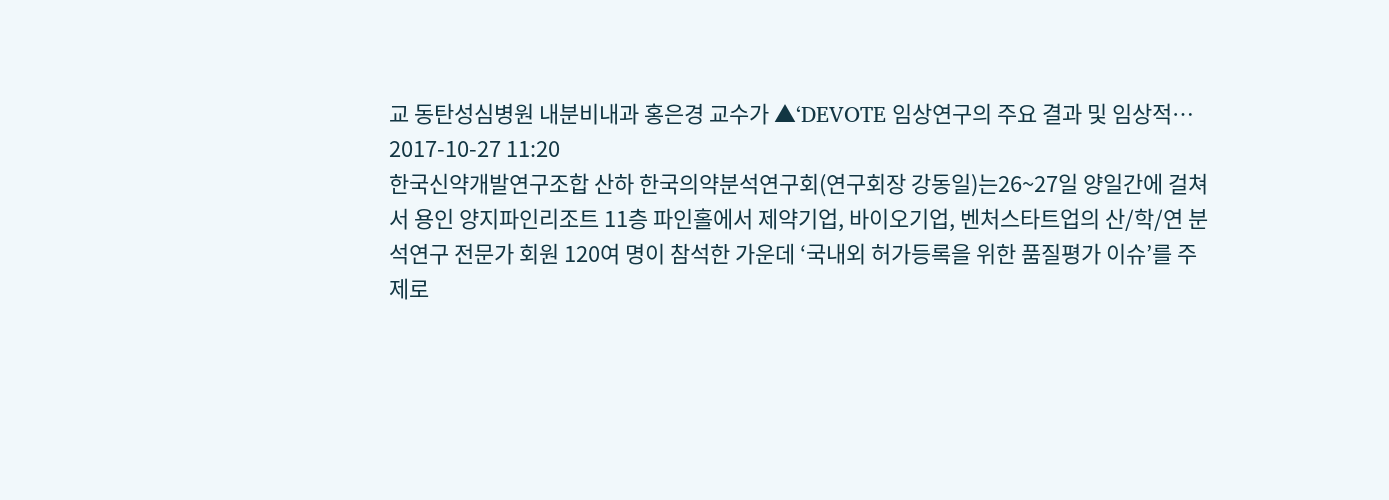교 동탄성심병원 내분비내과 홍은경 교수가 ▲‘DEVOTE 임상연구의 주요 결과 및 임상적…
2017-10-27 11:20
한국신약개발연구조합 산하 한국의약분석연구회(연구회장 강동일)는26~27일 양일간에 걸쳐서 용인 양지파인리조트 11층 파인홀에서 제약기업, 바이오기업, 벤처스타트업의 산/학/연 분석연구 전문가 회원 120여 명이 참석한 가운데 ‘국내외 허가등록을 위한 품질평가 이슈’를 주제로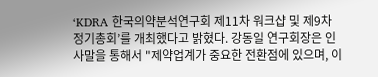‘KDRA 한국의약분석연구회 제11차 워크샵 및 제9차 정기총회’를 개최했다고 밝혔다. 강동일 연구회장은 인사말을 통해서 "제약업계가 중요한 전환점에 있으며, 이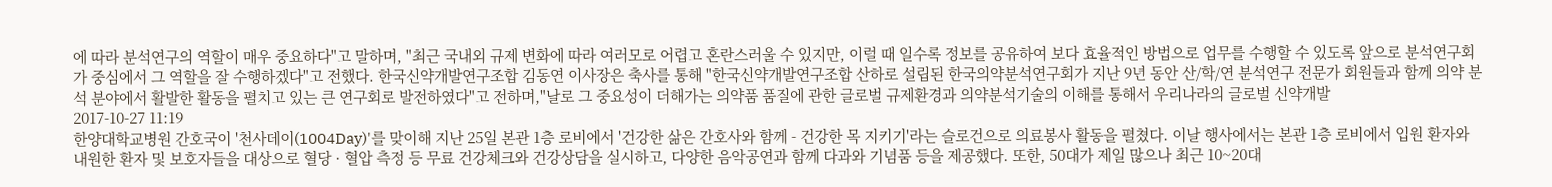에 따라 분석연구의 역할이 매우 중요하다"고 말하며, "최근 국내외 규제 변화에 따라 여러모로 어렵고 혼란스러울 수 있지만, 이럴 때 일수록 정보를 공유하여 보다 효율적인 방법으로 업무를 수행할 수 있도록 앞으로 분석연구회가 중심에서 그 역할을 잘 수행하겠다"고 전했다. 한국신약개발연구조합 김동연 이사장은 축사를 통해 "한국신약개발연구조합 산하로 설립된 한국의약분석연구회가 지난 9년 동안 산/학/연 분석연구 전문가 회원들과 함께 의약 분석 분야에서 활발한 활동을 펼치고 있는 큰 연구회로 발전하였다"고 전하며,"날로 그 중요성이 더해가는 의약품 품질에 관한 글로벌 규제환경과 의약분석기술의 이해를 통해서 우리나라의 글로벌 신약개발
2017-10-27 11:19
한양대학교병원 간호국이 '천사데이(1004Day)'를 맞이해 지난 25일 본관 1층 로비에서 '건강한 삶은 간호사와 함께 - 건강한 목 지키기'라는 슬로건으로 의료봉사 활동을 펼쳤다. 이날 행사에서는 본관 1층 로비에서 입원 환자와 내원한 환자 및 보호자들을 대상으로 혈당 · 혈압 측정 등 무료 건강체크와 건강상담을 실시하고, 다양한 음악공연과 함께 다과와 기념품 등을 제공했다. 또한, 50대가 제일 많으나 최근 10~20대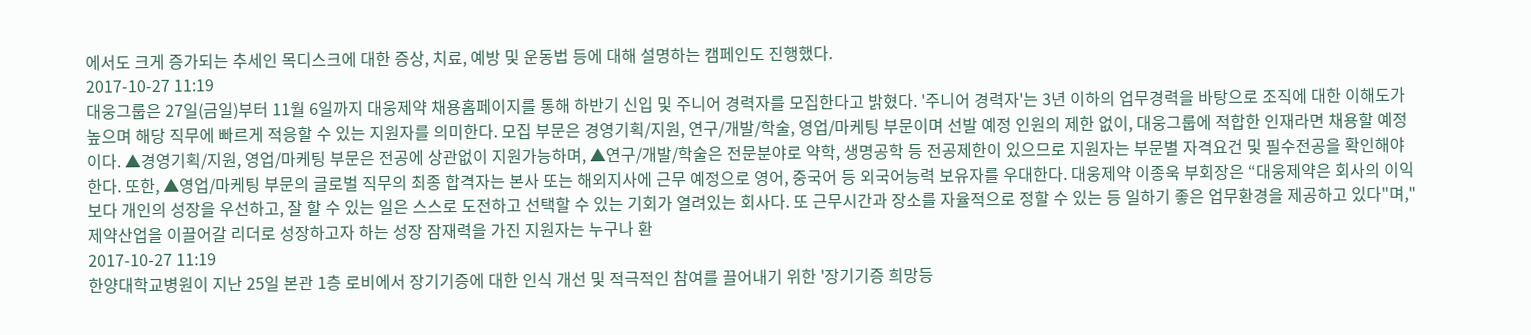에서도 크게 증가되는 추세인 목디스크에 대한 증상, 치료, 예방 및 운동법 등에 대해 설명하는 캠페인도 진행했다.
2017-10-27 11:19
대웅그룹은 27일(금일)부터 11월 6일까지 대웅제약 채용홈페이지를 통해 하반기 신입 및 주니어 경력자를 모집한다고 밝혔다. '주니어 경력자'는 3년 이하의 업무경력을 바탕으로 조직에 대한 이해도가 높으며 해당 직무에 빠르게 적응할 수 있는 지원자를 의미한다. 모집 부문은 경영기획/지원, 연구/개발/학술, 영업/마케팅 부문이며 선발 예정 인원의 제한 없이, 대웅그룹에 적합한 인재라면 채용할 예정이다. ▲경영기획/지원, 영업/마케팅 부문은 전공에 상관없이 지원가능하며, ▲연구/개발/학술은 전문분야로 약학, 생명공학 등 전공제한이 있으므로 지원자는 부문별 자격요건 및 필수전공을 확인해야 한다. 또한, ▲영업/마케팅 부문의 글로벌 직무의 최종 합격자는 본사 또는 해외지사에 근무 예정으로 영어, 중국어 등 외국어능력 보유자를 우대한다. 대웅제약 이종욱 부회장은 “대웅제약은 회사의 이익보다 개인의 성장을 우선하고, 잘 할 수 있는 일은 스스로 도전하고 선택할 수 있는 기회가 열려있는 회사다. 또 근무시간과 장소를 자율적으로 정할 수 있는 등 일하기 좋은 업무환경을 제공하고 있다"며,"제약산업을 이끌어갈 리더로 성장하고자 하는 성장 잠재력을 가진 지원자는 누구나 환
2017-10-27 11:19
한양대학교병원이 지난 25일 본관 1층 로비에서 장기기증에 대한 인식 개선 및 적극적인 참여를 끌어내기 위한 '장기기증 희망등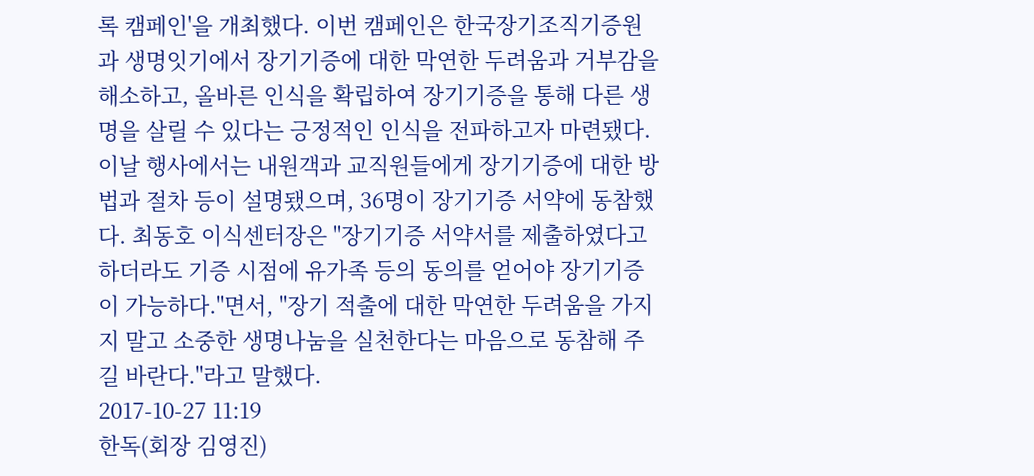록 캠페인'을 개최했다. 이번 캠페인은 한국장기조직기증원과 생명잇기에서 장기기증에 대한 막연한 두려움과 거부감을 해소하고, 올바른 인식을 확립하여 장기기증을 통해 다른 생명을 살릴 수 있다는 긍정적인 인식을 전파하고자 마련됐다. 이날 행사에서는 내원객과 교직원들에게 장기기증에 대한 방법과 절차 등이 설명됐으며, 36명이 장기기증 서약에 동참했다. 최동호 이식센터장은 "장기기증 서약서를 제출하였다고 하더라도 기증 시점에 유가족 등의 동의를 얻어야 장기기증이 가능하다."면서, "장기 적출에 대한 막연한 두려움을 가지지 말고 소중한 생명나눔을 실천한다는 마음으로 동참해 주길 바란다."라고 말했다.
2017-10-27 11:19
한독(회장 김영진)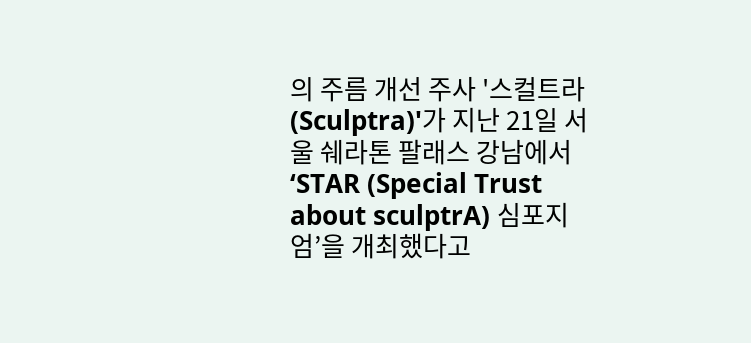의 주름 개선 주사 '스컬트라(Sculptra)'가 지난 21일 서울 쉐라톤 팔래스 강남에서 ‘STAR (Special Trust about sculptrA) 심포지엄’을 개최했다고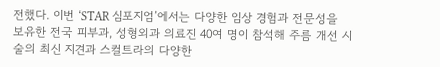전했다. 이번 ‘STAR 심포지엄’에서는 다양한 임상 경험과 전문성을 보유한 전국 피부과, 성형외과 의료진 40여 명이 참석해 주름 개선 시술의 최신 지견과 스컬트라의 다양한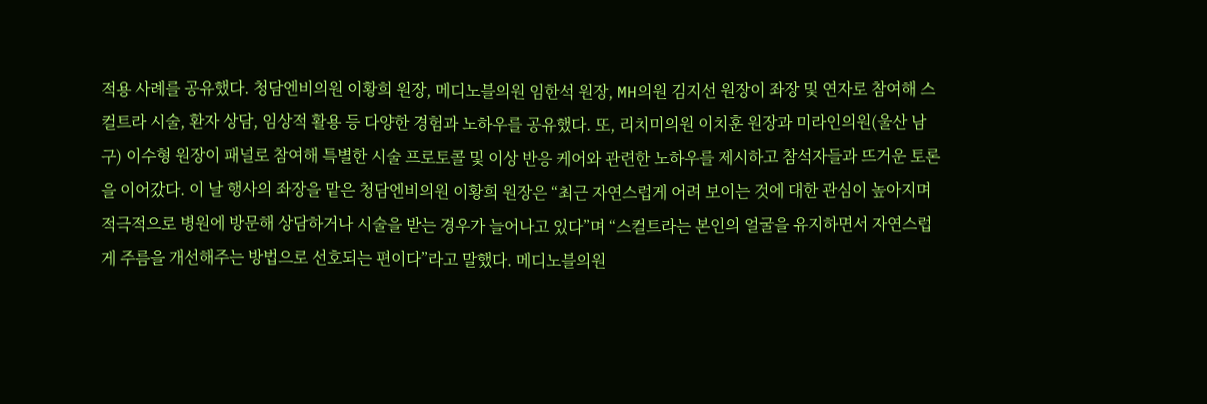적용 사례를 공유했다. 청담엔비의원 이황희 원장, 메디노블의원 임한석 원장, MH의원 김지선 원장이 좌장 및 연자로 참여해 스컬트라 시술, 환자 상담, 임상적 활용 등 다양한 경험과 노하우를 공유했다. 또, 리치미의원 이치훈 원장과 미라인의원(울산 남구) 이수형 원장이 패널로 참여해 특별한 시술 프로토콜 및 이상 반응 케어와 관련한 노하우를 제시하고 참석자들과 뜨거운 토론을 이어갔다. 이 날 행사의 좌장을 맡은 청담엔비의원 이황희 원장은 “최근 자연스럽게 어려 보이는 것에 대한 관심이 높아지며 적극적으로 병원에 방문해 상담하거나 시술을 받는 경우가 늘어나고 있다”며 “스컬트라는 본인의 얼굴을 유지하면서 자연스럽게 주름을 개선해주는 방법으로 선호되는 편이다”라고 말했다. 메디노블의원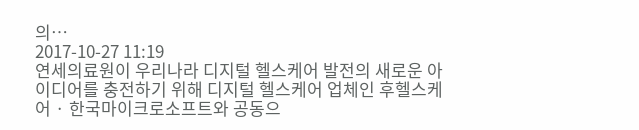의…
2017-10-27 11:19
연세의료원이 우리나라 디지털 헬스케어 발전의 새로운 아이디어를 충전하기 위해 디지털 헬스케어 업체인 후헬스케어 · 한국마이크로소프트와 공동으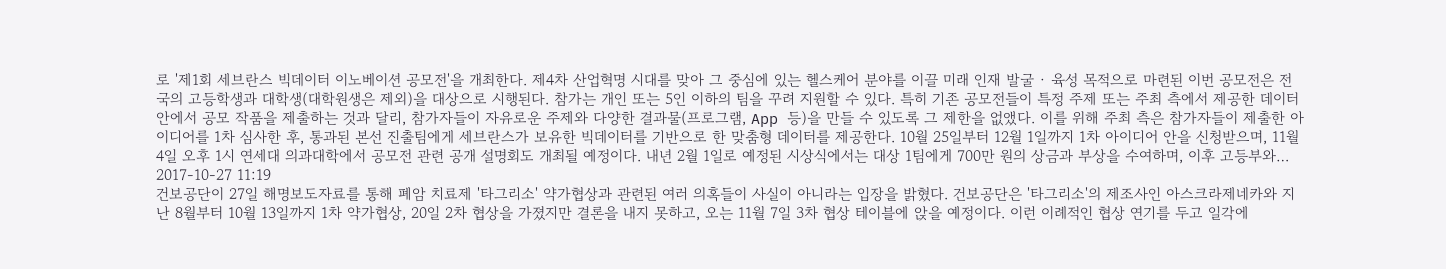로 '제1회 세브란스 빅데이터 이노베이션 공모전'을 개최한다. 제4차 산업혁명 시대를 맞아 그 중심에 있는 헬스케어 분야를 이끌 미래 인재 발굴 · 육성 목적으로 마련된 이번 공모전은 전국의 고등학생과 대학생(대학원생은 제외)을 대상으로 시행된다. 참가는 개인 또는 5인 이하의 팀을 꾸려 지원할 수 있다. 특히 기존 공모전들이 특정 주제 또는 주최 측에서 제공한 데이터 안에서 공모 작품을 제출하는 것과 달리, 참가자들이 자유로운 주제와 다양한 결과물(프로그램, App 등)을 만들 수 있도록 그 제한을 없앴다. 이를 위해 주최 측은 참가자들이 제출한 아이디어를 1차 심사한 후, 통과된 본선 진출팀에게 세브란스가 보유한 빅데이터를 기반으로 한 맞춤형 데이터를 제공한다. 10월 25일부터 12월 1일까지 1차 아이디어 안을 신청받으며, 11월 4일 오후 1시 연세대 의과대학에서 공모전 관련 공개 설명회도 개최될 예정이다. 내년 2월 1일로 예정된 시상식에서는 대상 1팀에게 700만 원의 상금과 부상을 수여하며, 이후 고등부와…
2017-10-27 11:19
건보공단이 27일 해명보도자료를 통해 폐암 치료제 '타그리소' 약가협상과 관련된 여러 의혹들이 사실이 아니라는 입장을 밝혔다. 건보공단은 '타그리소'의 제조사인 아스크라제네카와 지난 8월부터 10월 13일까지 1차 약가협상, 20일 2차 협상을 가졌지만 결론을 내지 못하고, 오는 11월 7일 3차 협상 테이블에 앉을 예정이다. 이런 이례적인 협상 연기를 두고 일각에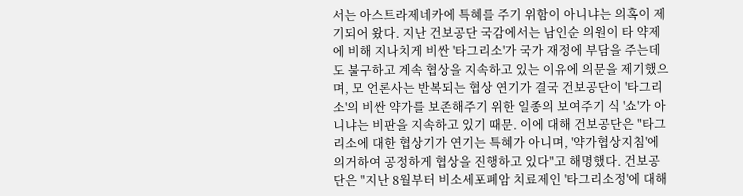서는 아스트라제네카에 특혜를 주기 위함이 아니냐는 의혹이 제기되어 왔다. 지난 건보공단 국감에서는 남인순 의원이 타 약제에 비해 지나치게 비싼 '타그리소'가 국가 재정에 부담을 주는데도 불구하고 계속 협상을 지속하고 있는 이유에 의문을 제기했으며, 모 언론사는 반복되는 협상 연기가 결국 건보공단이 '타그리소'의 비싼 약가를 보존해주기 위한 일종의 보여주기 식 '쇼'가 아니냐는 비판을 지속하고 있기 때문. 이에 대해 건보공단은 "타그리소에 대한 협상기가 연기는 특혜가 아니며, '약가협상지침'에 의거하여 공정하게 협상을 진행하고 있다"고 해명했다. 건보공단은 "지난 8월부터 비소세포폐암 치료제인 '타그리소정'에 대해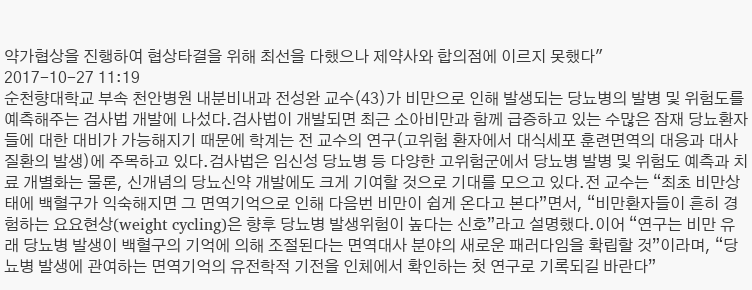약가협상을 진행하여 협상타결을 위해 최선을 다했으나 제약사와 합의점에 이르지 못했다"
2017-10-27 11:19
순천향대학교 부속 천안병원 내분비내과 전성완 교수(43)가 비만으로 인해 발생되는 당뇨병의 발병 및 위험도를 예측해주는 검사법 개발에 나섰다.검사법이 개발되면 최근 소아비만과 함께 급증하고 있는 수많은 잠재 당뇨환자들에 대한 대비가 가능해지기 때문에 학계는 전 교수의 연구(고위험 환자에서 대식세포 훈련면역의 대응과 대사질환의 발생)에 주목하고 있다.검사법은 임신성 당뇨병 등 다양한 고위험군에서 당뇨병 발병 및 위험도 예측과 치료 개별화는 물론, 신개념의 당뇨신약 개발에도 크게 기여할 것으로 기대를 모으고 있다.전 교수는 “최초 비만상태에 백혈구가 익숙해지면 그 면역기억으로 인해 다음번 비만이 쉽게 온다고 본다”면서, “비만환자들이 흔히 경험하는 요요현상(weight cycling)은 향후 당뇨병 발생위험이 높다는 신호”라고 설명했다.이어 “연구는 비만 유래 당뇨병 발생이 백혈구의 기억에 의해 조절된다는 면역대사 분야의 새로운 패러다임을 확립할 것”이라며, “당뇨병 발생에 관여하는 면역기억의 유전학적 기전을 인체에서 확인하는 첫 연구로 기록되길 바란다”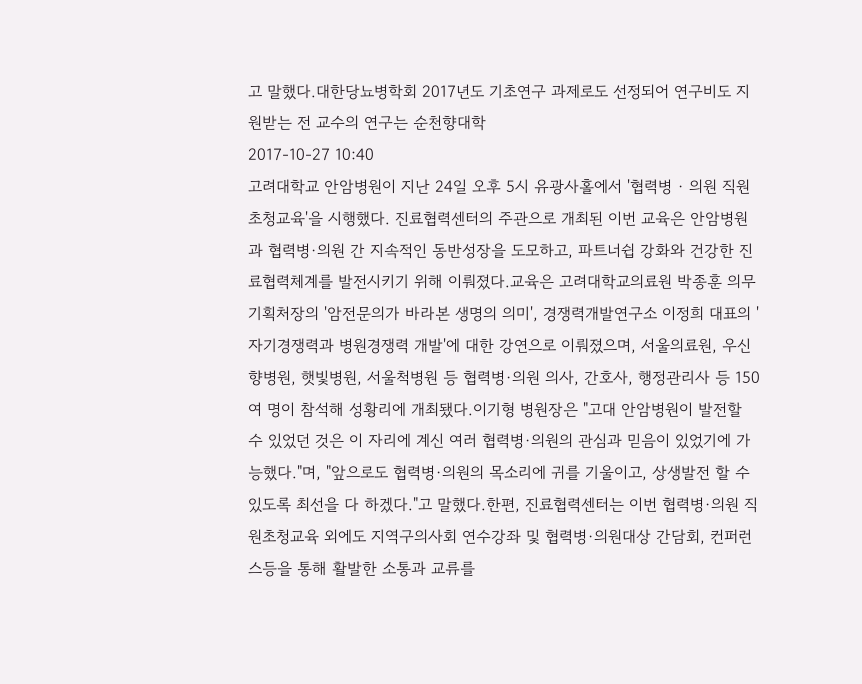고 말했다.대한당뇨병학회 2017년도 기초연구 과제로도 선정되어 연구비도 지원받는 전 교수의 연구는 순천향대학
2017-10-27 10:40
고려대학교 안암병원이 지난 24일 오후 5시 유광사홀에서 '협력병 · 의원 직원초청교육'을 시행했다. 진료협력센터의 주관으로 개최된 이번 교육은 안암병원과 협력병·의원 간 지속적인 동반성장을 도모하고, 파트너쉽 강화와 건강한 진료협력체계를 발전시키기 위해 이뤄졌다.교육은 고려대학교의료원 박종훈 의무기획처장의 '암전문의가 바라본 생명의 의미', 경쟁력개발연구소 이정희 대표의 '자기경쟁력과 병원경쟁력 개발'에 대한 강연으로 이뤄졌으며, 서울의료원, 우신향병원, 햇빛병원, 서울척병원 등 협력병·의원 의사, 간호사, 행정관리사 등 150여 명이 참석해 성황리에 개최됐다.이기형 병원장은 "고대 안암병원이 발전할 수 있었던 것은 이 자리에 계신 여러 협력병·의원의 관심과 믿음이 있었기에 가능했다."며, "앞으로도 협력병·의원의 목소리에 귀를 기울이고, 상생발전 할 수 있도록 최선을 다 하겠다."고 말했다.한편, 진료협력센터는 이번 협력병·의원 직원초청교육 외에도 지역구의사회 연수강좌 및 협력병·의원대상 간담회, 컨퍼런스등을 통해 활발한 소통과 교류를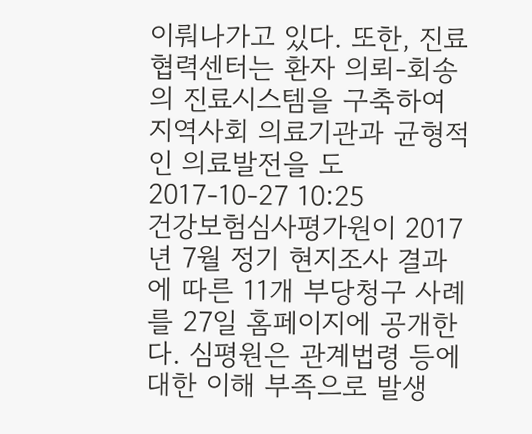이뤄나가고 있다. 또한, 진료협력센터는 환자 의뢰-회송의 진료시스템을 구축하여 지역사회 의료기관과 균형적인 의료발전을 도
2017-10-27 10:25
건강보험심사평가원이 2017년 7월 정기 현지조사 결과에 따른 11개 부당청구 사례를 27일 홈페이지에 공개한다. 심평원은 관계법령 등에 대한 이해 부족으로 발생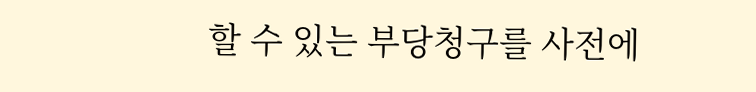할 수 있는 부당청구를 사전에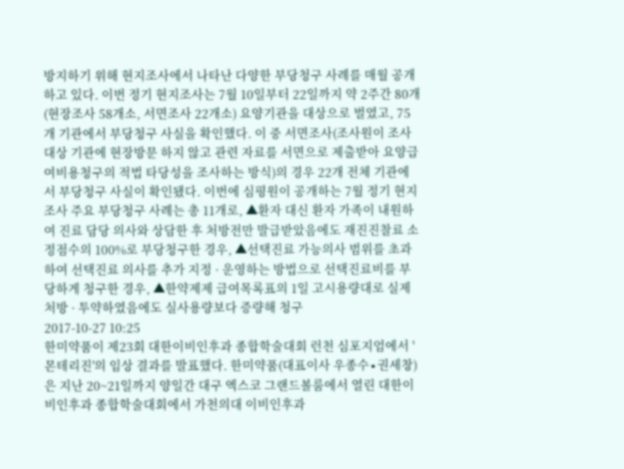방지하기 위해 현지조사에서 나타난 다양한 부당청구 사례를 매월 공개하고 있다. 이번 정기 현지조사는 7월 10일부터 22일까지 약 2주간 80개(현장조사 58개소, 서면조사 22개소) 요양기관을 대상으로 벌였고, 75개 기관에서 부당청구 사실을 확인했다. 이 중 서면조사(조사원이 조사 대상 기관에 현장방문 하지 않고 관련 자료를 서면으로 제출받아 요양급여비용청구의 적법 타당성을 조사하는 방식)의 경우 22개 전체 기관에서 부당청구 사실이 확인됐다. 이번에 심평원이 공개하는 7월 정기 현지조사 주요 부당청구 사례는 총 11개로, ▲환자 대신 환자 가족이 내원하여 진료 담당 의사와 상담한 후 처방전만 발급받았음에도 재진진찰료 소정점수의 100%로 부당청구한 경우, ▲선택진료 가능의사 범위를 초과하여 선택진료 의사를 추가 지정 · 운영하는 방법으로 선택진료비를 부당하게 청구한 경우, ▲한약제제 급여목록표의 1일 고시용량대로 실제 처방 · 투약하였음에도 실사용량보다 증량해 청구
2017-10-27 10:25
한미약품이 제23회 대한이비인후과 종합학술대회 런천 심포지엄에서 '몬테리진'의 임상 결과를 발표했다. 한미약품(대표이사 우종수∙권세창)은 지난 20~21일까지 양일간 대구 엑스코 그랜드볼룸에서 열린 대한이비인후과 종합학술대회에서 가천의대 이비인후과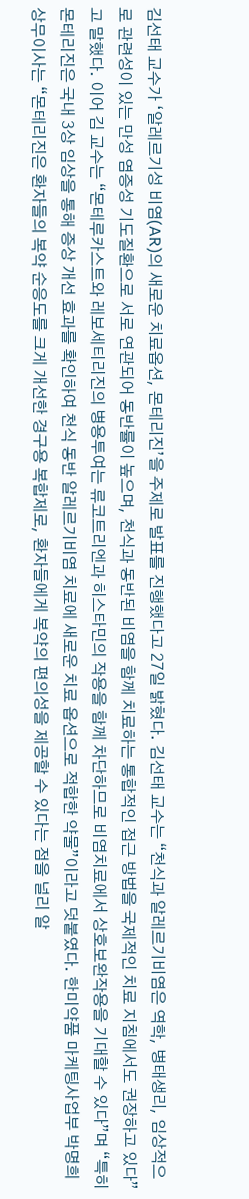김선태 교수가 ‘알레르기성 비염(AR)의 새로운 치료옵션, 몬테리진’을 주제로 발표를 진행했다고 27일 밝혔다. 김선태 교수는 “천식과 알레르기비염은 역학, 병태생리, 임상적으로 관련성이 있는 만성 염증성 기도질환으로 서로 연관되어 동반률이 높으며, 천식과 동반된 비염을 함께 치료하는 통합적인 접근 방법을 국제적인 치료 지침에서도 권장하고 있다”고 말했다. 이어 김 교수는 “몬테루카스트와 레보세티리진의 병용투여는 류코트리엔과 히스타민의 작용을 함께 차단하므로 비염치료에서 상호보완작용을 기대할 수 있다”며 “특히 몬테리진은 국내 3상 임상을 통해 증상 개선 효과를 확인하여 천식 동반 알레르기비염 치료에 새로운 치료 옵션으로 적합한 약물”이라고 덧붙였다. 한미약품 마케팅사업부 박명희 상무이사는 “몬테리진은 환자들의 복약 순응도를 크게 개선한 경구용 복합제로, 환자들에게 복약의 편의성을 제공할 수 있다는 점을 널리 알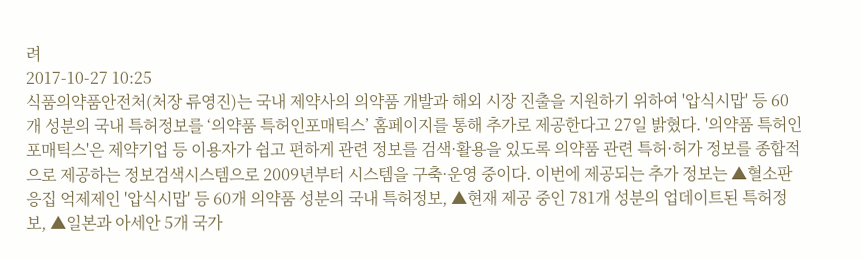려
2017-10-27 10:25
식품의약품안전처(처장 류영진)는 국내 제약사의 의약품 개발과 해외 시장 진출을 지원하기 위하여 '압식시맙' 등 60개 성분의 국내 특허정보를 ‘의약품 특허인포매틱스’ 홈페이지를 통해 추가로 제공한다고 27일 밝혔다. '의약품 특허인포매틱스'은 제약기업 등 이용자가 쉽고 편하게 관련 정보를 검색·활용을 있도록 의약품 관련 특허·허가 정보를 종합적으로 제공하는 정보검색시스템으로 2009년부터 시스템을 구축·운영 중이다. 이번에 제공되는 추가 정보는 ▲혈소판 응집 억제제인 '압식시맙' 등 60개 의약품 성분의 국내 특허정보, ▲현재 제공 중인 781개 성분의 업데이트된 특허정보, ▲일본과 아세안 5개 국가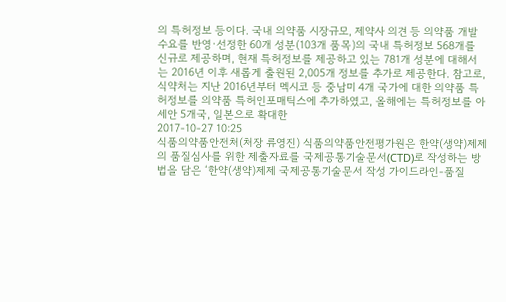의 특허정보 등이다. 국내 의약품 시장규모, 제약사 의견 등 의약품 개발 수요를 반영·선정한 60개 성분(103개 품목)의 국내 특허정보 568개를 신규로 제공하며, 현재 특허정보를 제공하고 있는 781개 성분에 대해서는 2016년 이후 새롭게 출원된 2,005개 정보를 추가로 제공한다. 참고로, 식약처는 지난 2016년부터 멕시코 등 중남미 4개 국가에 대한 의약품 특허정보를 의약품 특허인포매틱스에 추가하였고, 올해에는 특허정보를 아세안 5개국, 일본으로 확대한
2017-10-27 10:25
식품의약품안전처(처장 류영진) 식품의약품안전평가원은 한약(생약)제제의 품질심사를 위한 제출자료를 국제공통기술문서(CTD)로 작성하는 방법을 담은 ‘한약(생약)제제 국제공통기술문서 작성 가이드라인-품질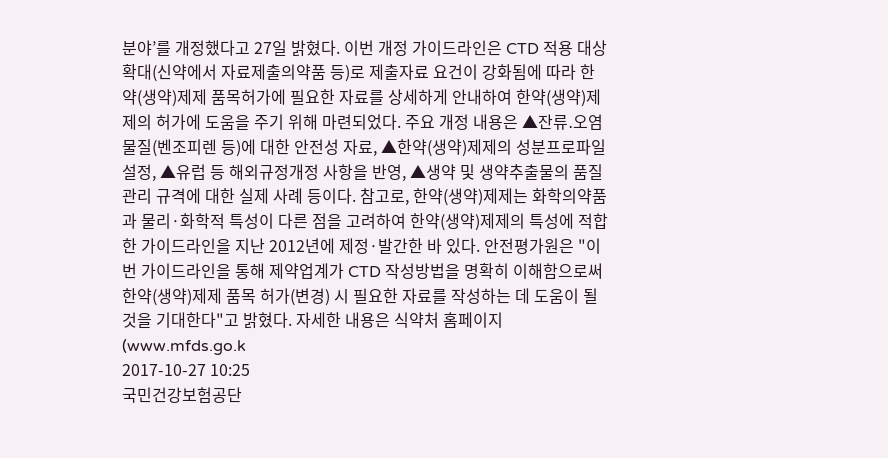분야’를 개정했다고 27일 밝혔다. 이번 개정 가이드라인은 CTD 적용 대상 확대(신약에서 자료제출의약품 등)로 제출자료 요건이 강화됨에 따라 한약(생약)제제 품목허가에 필요한 자료를 상세하게 안내하여 한약(생약)제제의 허가에 도움을 주기 위해 마련되었다. 주요 개정 내용은 ▲잔류․오염물질(벤조피렌 등)에 대한 안전성 자료, ▲한약(생약)제제의 성분프로파일 설정, ▲유럽 등 해외규정개정 사항을 반영, ▲생약 및 생약추출물의 품질관리 규격에 대한 실제 사례 등이다. 참고로, 한약(생약)제제는 화학의약품과 물리·화학적 특성이 다른 점을 고려하여 한약(생약)제제의 특성에 적합한 가이드라인을 지난 2012년에 제정·발간한 바 있다. 안전평가원은 "이번 가이드라인을 통해 제약업계가 CTD 작성방법을 명확히 이해함으로써 한약(생약)제제 품목 허가(변경) 시 필요한 자료를 작성하는 데 도움이 될 것을 기대한다"고 밝혔다. 자세한 내용은 식약처 홈페이지(www.mfds.go.k
2017-10-27 10:25
국민건강보험공단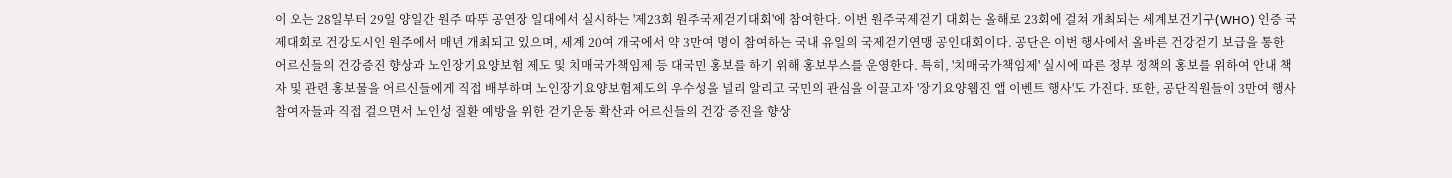이 오는 28일부터 29일 양일간 원주 따뚜 공연장 일대에서 실시하는 '제23회 원주국제걷기대회'에 참여한다. 이번 원주국제걷기 대회는 올해로 23회에 걸쳐 개최되는 세계보건기구(WHO) 인증 국제대회로 건강도시인 원주에서 매년 개최되고 있으며, 세계 20여 개국에서 약 3만여 명이 참여하는 국내 유일의 국제걷기연맹 공인대회이다. 공단은 이번 행사에서 올바른 건강걷기 보급을 통한 어르신들의 건강증진 향상과 노인장기요양보험 제도 및 치매국가책임제 등 대국민 홍보를 하기 위해 홍보부스를 운영한다. 특히, '치매국가책임제' 실시에 따른 정부 정책의 홍보를 위하여 안내 책자 및 관련 홍보물을 어르신들에게 직접 배부하며 노인장기요양보험제도의 우수성을 널리 알리고 국민의 관심을 이끌고자 '장기요양웹진 앱 이벤트 행사'도 가진다. 또한, 공단직원들이 3만여 행사 참여자들과 직접 걸으면서 노인성 질환 예방을 위한 걷기운동 확산과 어르신들의 건강 증진을 향상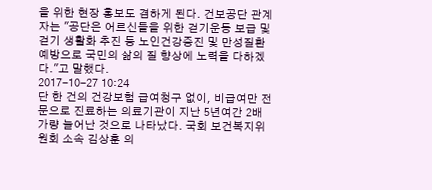을 위한 현장 홍보도 겸하게 된다. 건보공단 관계자는 "공단은 어르신들을 위한 걷기운동 보급 및 걷기 생활화 추진 등 노인건강증진 및 만성질환 예방으로 국민의 삶의 질 향상에 노력을 다하겠다."고 말했다.
2017-10-27 10:24
단 한 건의 건강보험 급여청구 없이, 비급여만 전문으로 진료하는 의료기관이 지난 5년여간 2배가량 늘어난 것으로 나타났다. 국회 보건복지위원회 소속 김상훈 의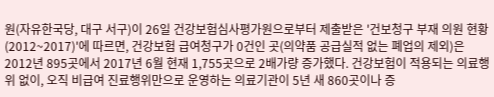원(자유한국당, 대구 서구)이 26일 건강보험심사평가원으로부터 제출받은 '건보청구 부재 의원 현황(2012~2017)'에 따르면, 건강보험 급여청구가 0건인 곳(의약품 공급실적 없는 폐업의 제외)은 2012년 895곳에서 2017년 6월 현재 1,755곳으로 2배가량 증가했다. 건강보험이 적용되는 의료행위 없이, 오직 비급여 진료행위만으로 운영하는 의료기관이 5년 새 860곳이나 증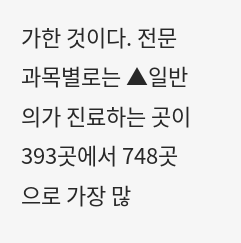가한 것이다. 전문과목별로는 ▲일반의가 진료하는 곳이 393곳에서 748곳으로 가장 많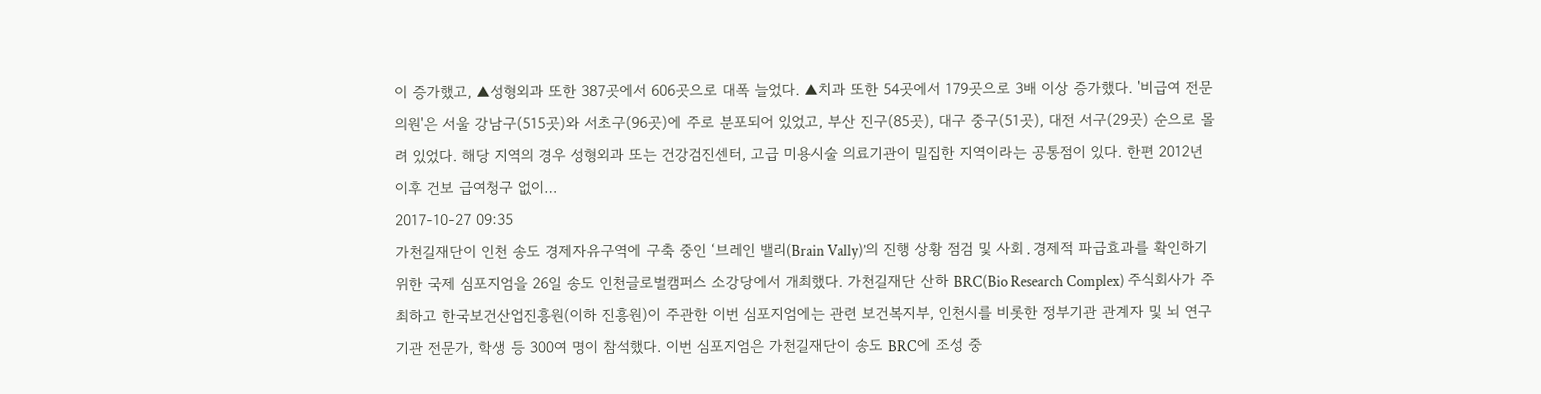이 증가했고, ▲성형외과 또한 387곳에서 606곳으로 대폭 늘었다. ▲치과 또한 54곳에서 179곳으로 3배 이상 증가했다. '비급여 전문의원'은 서울 강남구(515곳)와 서초구(96곳)에 주로 분포되어 있었고, 부산 진구(85곳), 대구 중구(51곳), 대전 서구(29곳) 순으로 몰려 있었다. 해당 지역의 경우 성형외과 또는 건강검진센터, 고급 미용시술 의료기관이 밀집한 지역이라는 공통점이 있다. 한편 2012년 이후 건보 급여청구 없이…
2017-10-27 09:35
가천길재단이 인천 송도 경제자유구역에 구축 중인 ‘브레인 밸리(Brain Vally)’의 진행 상황 점검 및 사회․경제적 파급효과를 확인하기 위한 국제 심포지엄을 26일 송도 인천글로벌캠퍼스 소강당에서 개최했다. 가천길재단 산하 BRC(Bio Research Complex) 주식회사가 주최하고 한국보건산업진흥원(이하 진흥원)이 주관한 이번 심포지엄에는 관련 보건복지부, 인천시를 비롯한 정부기관 관계자 및 뇌 연구 기관 전문가, 학생 등 300여 명이 참석했다. 이번 심포지엄은 가천길재단이 송도 BRC에 조성 중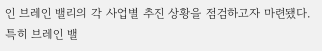인 브레인 밸리의 각 사업별 추진 상황을 점검하고자 마련됐다. 특히 브레인 밸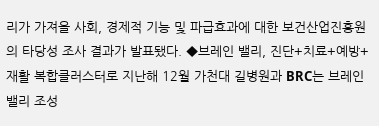리가 가져올 사회, 경제적 기능 및 파급효과에 대한 보건산업진흥원의 타당성 조사 결과가 발표됐다. ◆브레인 밸리, 진단+치료+예방+재활 복합클러스터로 지난해 12월 가천대 길병원과 BRC는 브레인 밸리 조성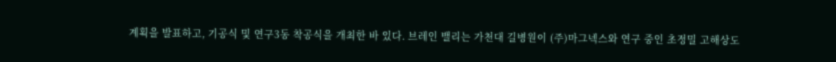계획을 발표하고, 기공식 및 연구3동 착공식을 개최한 바 있다. 브레인 밸리는 가천대 길병원이 (주)마그넥스와 연구 중인 초정밀 고해상도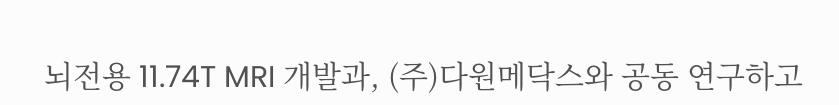뇌전용 11.74T MRI 개발과, (주)다원메닥스와 공동 연구하고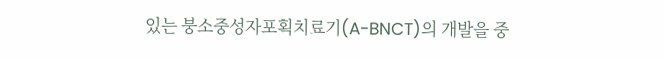있는 붕소중성자포획치료기(A-BNCT)의 개발을 중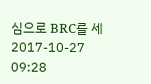심으로 BRC를 세
2017-10-27 09:28